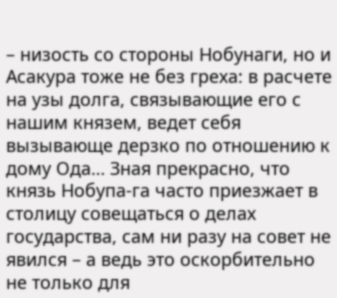– низость со стороны Нобунаги, но и Асакура тоже не без греха: в расчете на узы долга, связывающие его с нашим князем, ведет себя вызывающе дерзко по отношению к дому Ода… Зная прекрасно, что князь Нобупа-га часто приезжает в столицу совещаться о делах государства, сам ни разу на совет не явился – а ведь это оскорбительно не только для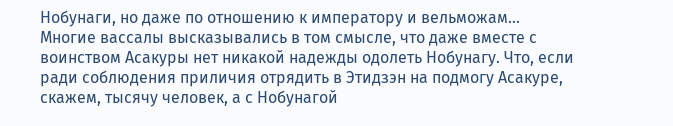Нобунаги, но даже по отношению к императору и вельможам…
Многие вассалы высказывались в том смысле, что даже вместе с воинством Асакуры нет никакой надежды одолеть Нобунагу. Что, если ради соблюдения приличия отрядить в Этидзэн на подмогу Асакуре, скажем, тысячу человек, а с Нобунагой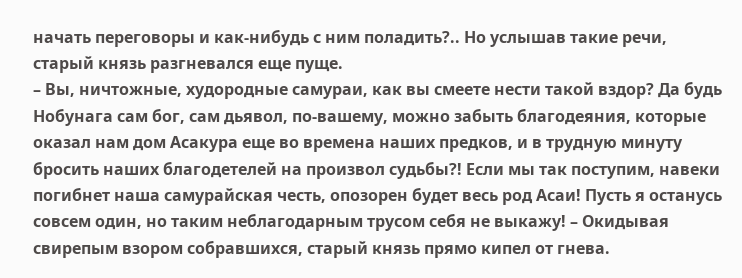начать переговоры и как-нибудь с ним поладить?.. Но услышав такие речи, старый князь разгневался еще пуще.
– Вы, ничтожные, худородные самураи, как вы смеете нести такой вздор? Да будь Нобунага сам бог, сам дьявол, по-вашему, можно забыть благодеяния, которые оказал нам дом Асакура еще во времена наших предков, и в трудную минуту бросить наших благодетелей на произвол судьбы?! Если мы так поступим, навеки погибнет наша самурайская честь, опозорен будет весь род Асаи! Пусть я останусь совсем один, но таким неблагодарным трусом себя не выкажу! – Окидывая свирепым взором собравшихся, старый князь прямо кипел от гнева.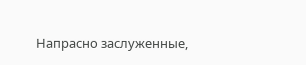Напрасно заслуженные,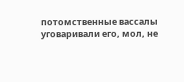потомственные вассалы уговаривали его, мол, не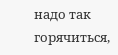надо так горячиться,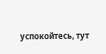успокойтесь, тут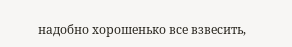надобно хорошенько все взвесить,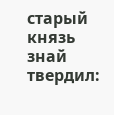старый князь знай твердил: